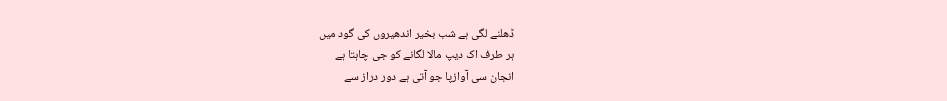ڈھلنے لگی ہے شب بخیر اندھیروں کی گود میں
ہر طرف اک دیپ مالا لگانے کو جی چاہتا ہے
انجان سی آوازپا جو آتی ہے دور دراز سے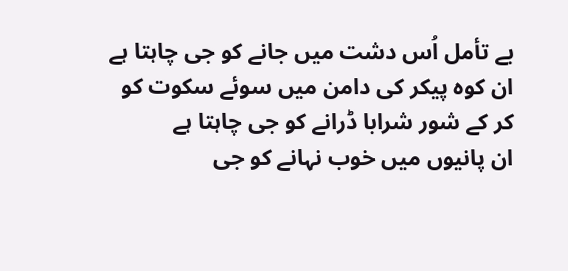بے تأمل اُس دشت میں جانے کو جی چاہتا ہے
ان کوہ پیکر کی دامن میں سوئے سکوت کو
کر کے شور شرابا ڈرانے کو جی چاہتا ہے
ان پانیوں میں خوب نہانے کو جی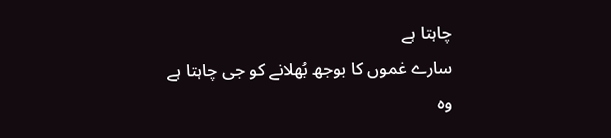چاہتا ہے
سارے غموں کا بوجھ بُھلانے کو جی چاہتا ہے
وہ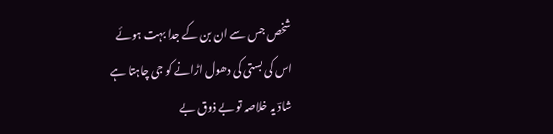شخص جس سے ان بن کے جدا بہت ہوئے
اس کی بستی کی دھول اڑانے کو جی چاہتا ہے
شادؔ یہ خلاصہ تو بے ذوق بے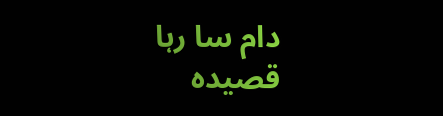دام سا رہا
قصیدہ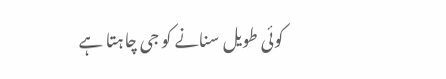کوئی طویل سنانے کو جی چاہتا ہے